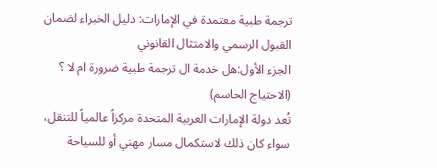ترجمة طبية معتمدة في الإمارات: دليل الخبراء لضمان القبول الرسمي والامتثال القانوني
الجزء الأول:هل خدمة ال ترجمة طبية ضرورة ام لا ؟ (الاحتياج الحاسم)
تُعد دولة الإمارات العربية المتحدة مركزاً عالمياً للتنقل، سواء كان ذلك لاستكمال مسار مهني أو للسياحة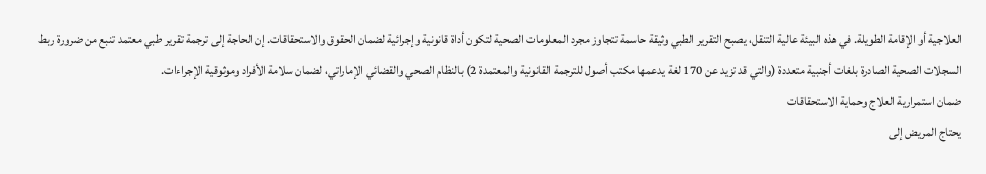العلاجية أو الإقامة الطويلة. في هذه البيئة عالية التنقل، يصبح التقرير الطبي وثيقة حاسمة تتجاوز مجرد المعلومات الصحية لتكون أداة قانونية وإجرائية لضمان الحقوق والاستحقاقات. إن الحاجة إلى ترجمة تقرير طبي معتمد تنبع من ضرورة ربط السجلات الصحية الصادرة بلغات أجنبية متعددة (والتي قد تزيد عن 170 لغة يدعمها مكتب أصول للترجمة القانونية والمعتمدة 2) بالنظام الصحي والقضائي الإماراتي، لضمان سلامة الأفراد وموثوقية الإجراءات.
ضمان استمرارية العلاج وحماية الاستحقاقات
يحتاج المريض إلى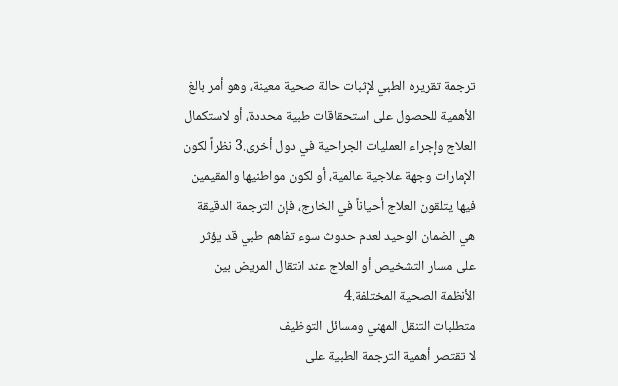ترجمة تقريره الطبي لإثبات حالة صحية معينة، وهو أمر بالغ الأهمية للحصول على استحقاقات طبية محددة، أو لاستكمال العلاج وإجراء العمليات الجراحية في دول أخرى.3 نظراً لكون الإمارات وجهة علاجية عالمية، أو لكون مواطنيها والمقيمين فيها يتلقون العلاج أحياناً في الخارج، فإن الترجمة الدقيقة هي الضمان الوحيد لعدم حدوث سوء تفاهم طبي قد يؤثر على مسار التشخيص أو العلاج عند انتقال المريض بين الأنظمة الصحية المختلفة.4
متطلبات التنقل المهني ومسائل التوظيف
لا تقتصر أهمية الترجمة الطبية على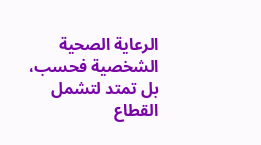الرعاية الصحية الشخصية فحسب، بل تمتد لتشمل القطاع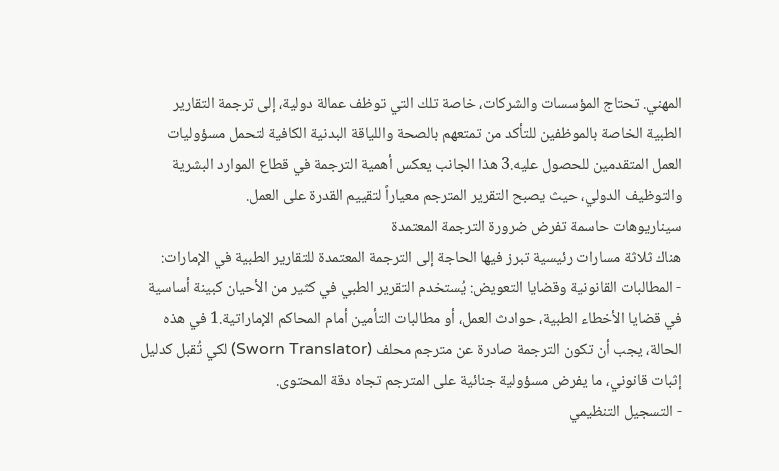المهني. تحتاج المؤسسات والشركات، خاصة تلك التي توظف عمالة دولية، إلى ترجمة التقارير الطبية الخاصة بالموظفين للتأكد من تمتعهم بالصحة واللياقة البدنية الكافية لتحمل مسؤوليات العمل المتقدمين للحصول عليه.3 هذا الجانب يعكس أهمية الترجمة في قطاع الموارد البشرية والتوظيف الدولي، حيث يصبح التقرير المترجم معياراً لتقييم القدرة على العمل.
سيناريوهات حاسمة تفرض ضرورة الترجمة المعتمدة
هناك ثلاثة مسارات رئيسية تبرز فيها الحاجة إلى الترجمة المعتمدة للتقارير الطبية في الإمارات:
- المطالبات القانونية وقضايا التعويض: يُستخدم التقرير الطبي في كثير من الأحيان كبينة أساسية في قضايا الأخطاء الطبية، حوادث العمل، أو مطالبات التأمين أمام المحاكم الإماراتية.1 في هذه الحالة، يجب أن تكون الترجمة صادرة عن مترجم محلف (Sworn Translator) لكي تُقبل كدليل إثبات قانوني، ما يفرض مسؤولية جنائية على المترجم تجاه دقة المحتوى.
- التسجيل التنظيمي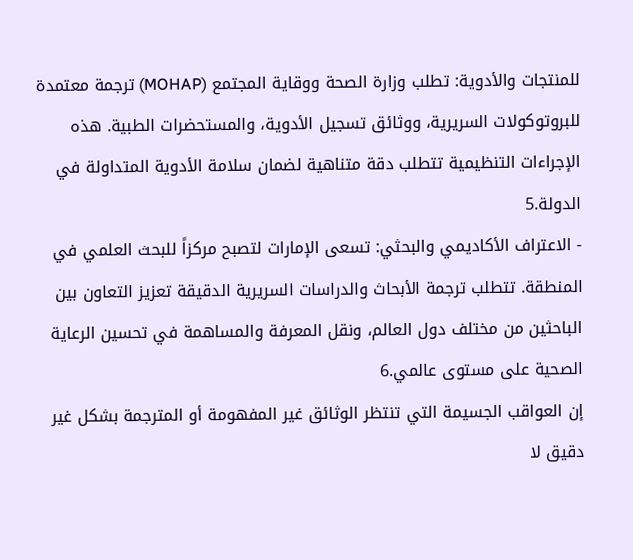للمنتجات والأدوية: تطلب وزارة الصحة ووقاية المجتمع (MOHAP) ترجمة معتمدة للبروتوكولات السريرية، ووثائق تسجيل الأدوية، والمستحضرات الطبية. هذه الإجراءات التنظيمية تتطلب دقة متناهية لضمان سلامة الأدوية المتداولة في الدولة.5
- الاعتراف الأكاديمي والبحثي: تسعى الإمارات لتصبح مركزاً للبحث العلمي في المنطقة. تتطلب ترجمة الأبحاث والدراسات السريرية الدقيقة تعزيز التعاون بين الباحثين من مختلف دول العالم، ونقل المعرفة والمساهمة في تحسين الرعاية الصحية على مستوى عالمي.6
إن العواقب الجسيمة التي تنتظر الوثائق غير المفهومة أو المترجمة بشكل غير دقيق لا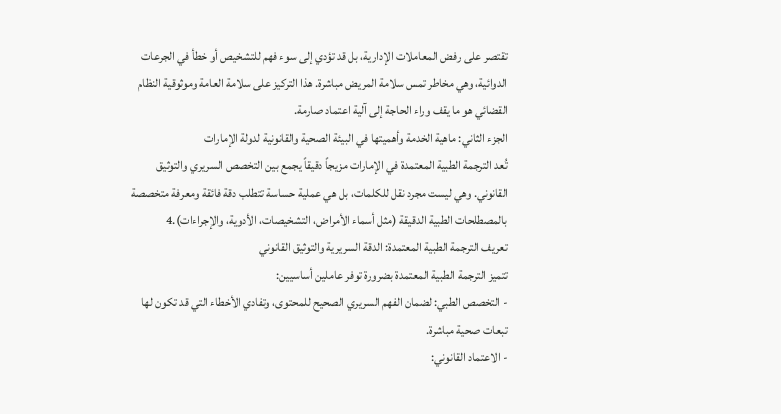تقتصر على رفض المعاملات الإدارية، بل قد تؤدي إلى سوء فهم للتشخيص أو خطأ في الجرعات الدوائية، وهي مخاطر تمس سلامة المريض مباشرة. هذا التركيز على سلامة العامة وموثوقية النظام القضائي هو ما يقف وراء الحاجة إلى آلية اعتماد صارمة.
الجزء الثاني: ماهية الخدمة وأهميتها في البيئة الصحية والقانونية لدولة الإمارات
تُعد الترجمة الطبية المعتمدة في الإمارات مزيجاً دقيقاً يجمع بين التخصص السريري والتوثيق القانوني. وهي ليست مجرد نقل للكلمات، بل هي عملية حساسة تتطلب دقة فائقة ومعرفة متخصصة بالمصطلحات الطبية الدقيقة (مثل أسماء الأمراض، التشخيصات، الأدوية، والإجراءات).4
تعريف الترجمة الطبية المعتمدة: الدقة السريرية والتوثيق القانوني
تتميز الترجمة الطبية المعتمدة بضرورة توفر عاملين أساسيين:
- التخصص الطبي: لضمان الفهم السريري الصحيح للمحتوى، وتفادي الأخطاء التي قد تكون لها تبعات صحية مباشرة.
- الاعتماد القانوني: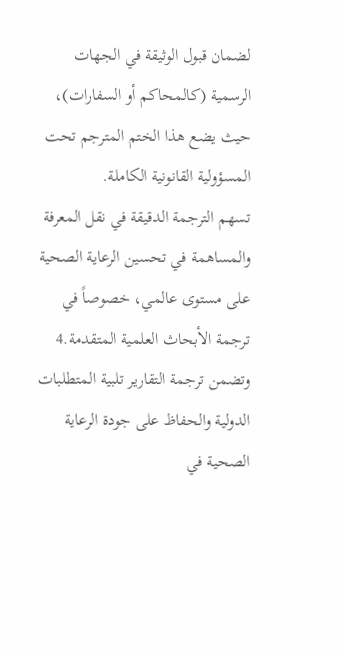لضمان قبول الوثيقة في الجهات الرسمية (كالمحاكم أو السفارات)، حيث يضع هذا الختم المترجم تحت المسؤولية القانونية الكاملة.
تسهم الترجمة الدقيقة في نقل المعرفة والمساهمة في تحسين الرعاية الصحية على مستوى عالمي، خصوصاً في ترجمة الأبحاث العلمية المتقدمة.4 وتضمن ترجمة التقارير تلبية المتطلبات الدولية والحفاظ على جودة الرعاية الصحية في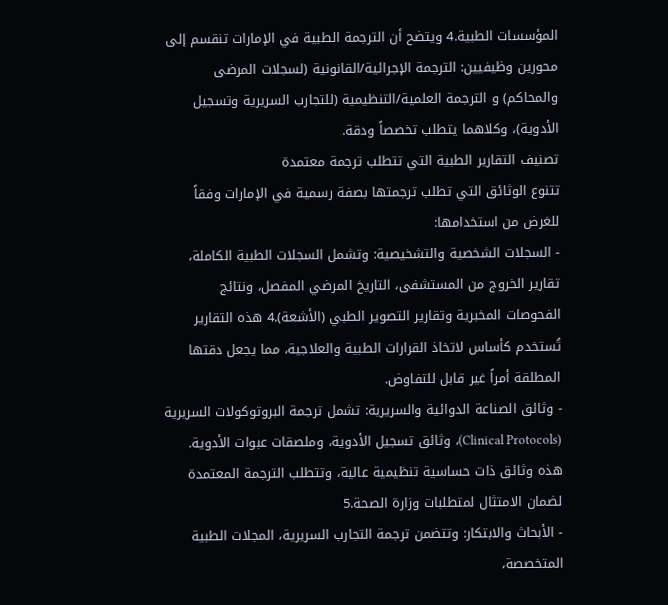المؤسسات الطبية.4 ويتضح أن الترجمة الطبية في الإمارات تنقسم إلى محورين وظيفيين: الترجمة الإجرائية/القانونية (لسجلات المرضى والمحاكم) و الترجمة العلمية/التنظيمية (للتجارب السريرية وتسجيل الأدوية)، وكلاهما يتطلب تخصصاً ودقة.
تصنيف التقارير الطبية التي تتطلب ترجمة معتمدة
تتنوع الوثائق التي تطلب ترجمتها بصفة رسمية في الإمارات وفقاً للغرض من استخدامها:
- السجلات الشخصية والتشخيصية: وتشمل السجلات الطبية الكاملة، تقارير الخروج من المستشفى، التاريخ المرضي المفصل، ونتائج الفحوصات المخبرية وتقارير التصوير الطبي (الأشعة).4 هذه التقارير تُستخدم كأساس لاتخاذ القرارات الطبية والعلاجية، مما يجعل دقتها المطلقة أمراً غير قابل للتفاوض.
- وثائق الصناعة الدوائية والسريرية: تشمل ترجمة البروتوكولات السريرية (Clinical Protocols)، وثائق تسجيل الأدوية، وملصقات عبوات الأدوية. هذه وثائق ذات حساسية تنظيمية عالية، وتتطلب الترجمة المعتمدة لضمان الامتثال لمتطلبات وزارة الصحة.5
- الأبحاث والابتكار: وتتضمن ترجمة التجارب السريرية، المجلات الطبية المتخصصة،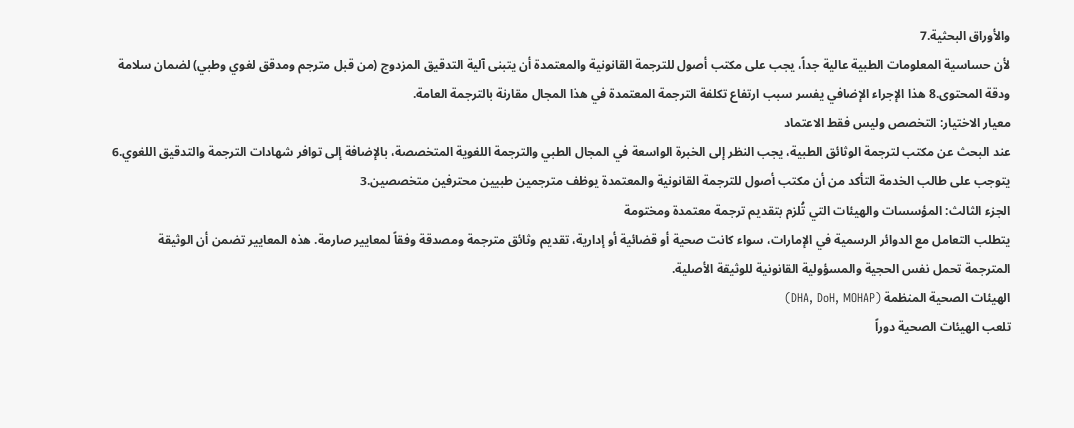والأوراق البحثية.7
لأن حساسية المعلومات الطبية عالية جداً، يجب على مكتب أصول للترجمة القانونية والمعتمدة أن يتبنى آلية التدقيق المزدوج (من قبل مترجم ومدقق لغوي وطبي) لضمان سلامة ودقة المحتوى.8 هذا الإجراء الإضافي يفسر سبب ارتفاع تكلفة الترجمة المعتمدة في هذا المجال مقارنة بالترجمة العامة.
معيار الاختيار: التخصص وليس فقط الاعتماد
عند البحث عن مكتب لترجمة الوثائق الطبية، يجب النظر إلى الخبرة الواسعة في المجال الطبي والترجمة اللغوية المتخصصة، بالإضافة إلى توافر شهادات الترجمة والتدقيق اللغوي.6 يتوجب على طالب الخدمة التأكد من أن مكتب أصول للترجمة القانونية والمعتمدة يوظف مترجمين طبيين محترفين متخصصين.3
الجزء الثالث: المؤسسات والهيئات التي تُلزم بتقديم ترجمة معتمدة ومختومة
يتطلب التعامل مع الدوائر الرسمية في الإمارات، سواء كانت صحية أو قضائية أو إدارية، تقديم وثائق مترجمة ومصدقة وفقاً لمعايير صارمة. هذه المعايير تضمن أن الوثيقة المترجمة تحمل نفس الحجية والمسؤولية القانونية للوثيقة الأصلية.
الهيئات الصحية المنظمة (DHA, DoH, MOHAP)
تلعب الهيئات الصحية دوراً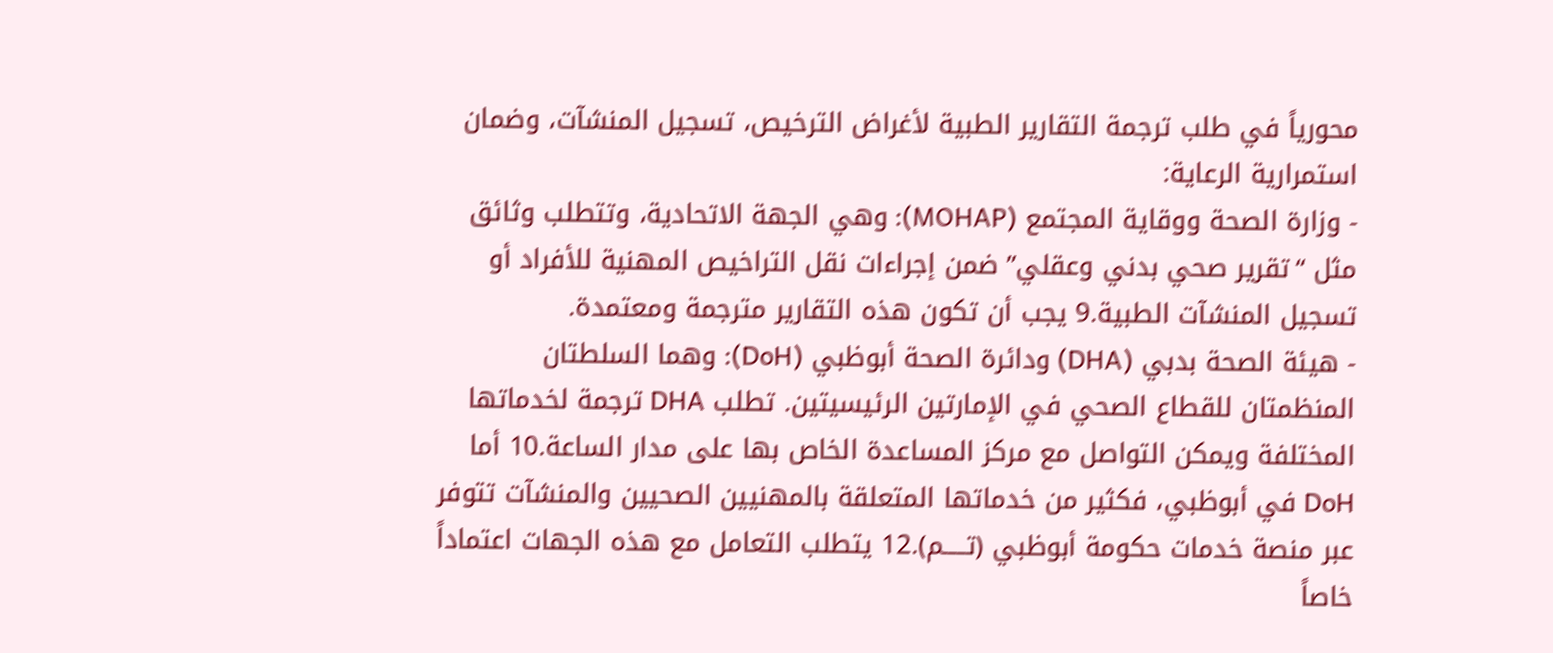محورياً في طلب ترجمة التقارير الطبية لأغراض الترخيص، تسجيل المنشآت، وضمان استمرارية الرعاية:
- وزارة الصحة ووقاية المجتمع (MOHAP): وهي الجهة الاتحادية، وتتطلب وثائق مثل “تقرير صحي بدني وعقلي” ضمن إجراءات نقل التراخيص المهنية للأفراد أو تسجيل المنشآت الطبية.9 يجب أن تكون هذه التقارير مترجمة ومعتمدة.
- هيئة الصحة بدبي (DHA) ودائرة الصحة أبوظبي (DoH): وهما السلطتان المنظمتان للقطاع الصحي في الإمارتين الرئيسيتين. تطلب DHA ترجمة لخدماتها المختلفة ويمكن التواصل مع مركز المساعدة الخاص بها على مدار الساعة.10 أما DoH في أبوظبي، فكثير من خدماتها المتعلقة بالمهنيين الصحيين والمنشآت تتوفر عبر منصة خدمات حكومة أبوظبي (تـــــم).12 يتطلب التعامل مع هذه الجهات اعتماداً خاصاً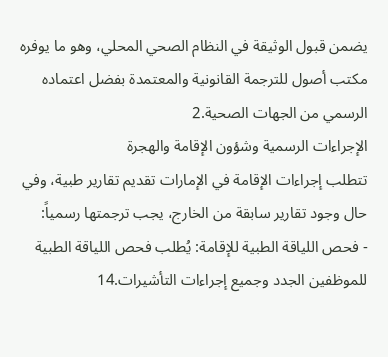يضمن قبول الوثيقة في النظام الصحي المحلي، وهو ما يوفره مكتب أصول للترجمة القانونية والمعتمدة بفضل اعتماده الرسمي من الجهات الصحية.2
الإجراءات الرسمية وشؤون الإقامة والهجرة
تتطلب إجراءات الإقامة في الإمارات تقديم تقارير طبية، وفي حال وجود تقارير سابقة من الخارج، يجب ترجمتها رسمياً:
- فحص اللياقة الطبية للإقامة: يُطلب فحص اللياقة الطبية للموظفين الجدد وجميع إجراءات التأشيرات.14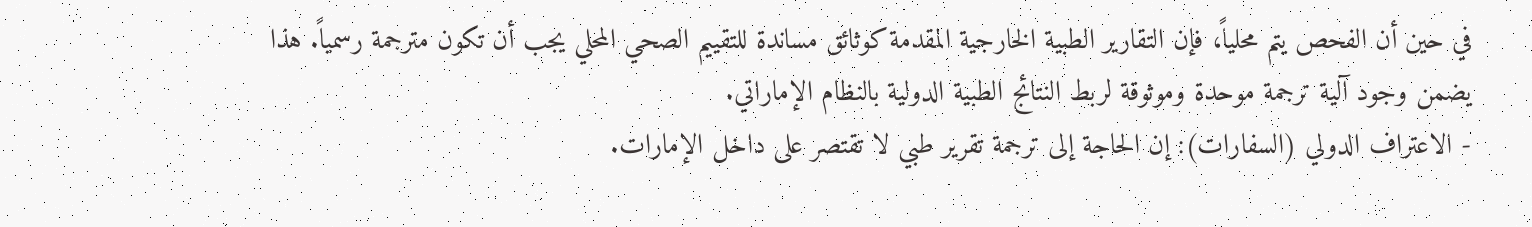في حين أن الفحص يتم محلياً، فإن التقارير الطبية الخارجية المقدمة كوثائق مساندة للتقييم الصحي المحلي يجب أن تكون مترجمة رسمياً. هذا يضمن وجود آلية ترجمة موحدة وموثوقة لربط النتائج الطبية الدولية بالنظام الإماراتي.
- الاعتراف الدولي (السفارات): إن الحاجة إلى ترجمة تقرير طبي لا تقتصر على داخل الإمارات.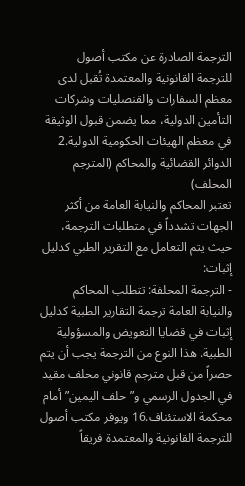الترجمة الصادرة عن مكتب أصول للترجمة القانونية والمعتمدة تُقبل لدى معظم السفارات والقنصليات وشركات التأمين الدولية، مما يضمن قبول الوثيقة في معظم الهيئات الحكومية الدولية.2
الدوائر القضائية والمحاكم (المترجم المحلف)
تعتبر المحاكم والنيابة العامة من أكثر الجهات تشدداً في متطلبات الترجمة، حيث يتم التعامل مع التقرير الطبي كدليل إثبات:
- الترجمة المحلفة: تتطلب المحاكم والنيابة العامة ترجمة التقارير الطبية كدليل إثبات في قضايا التعويض والمسؤولية الطبية. هذا النوع من الترجمة يجب أن يتم حصراً من قبل مترجم قانوني محلف مقيد في الجدول الرسمي و”حلف اليمين” أمام محكمة الاستئناف.16 ويوفر مكتب أصول للترجمة القانونية والمعتمدة فريقاً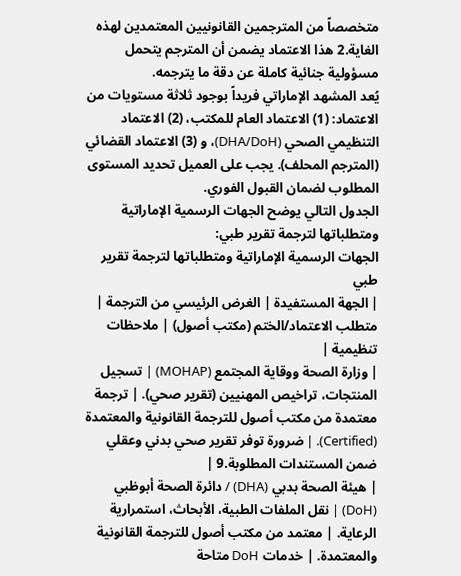متخصصاً من المترجمين القانونيين المعتمدين لهذه الغاية.2 هذا الاعتماد يضمن أن المترجم يتحمل مسؤولية جنائية كاملة عن دقة ما يترجمه.
يُعد المشهد الإماراتي فريداً بوجود ثلاثة مستويات من الاعتماد: (1) الاعتماد العام للمكتب، (2) الاعتماد التنظيمي الصحي (DHA/DoH)، و (3) الاعتماد القضائي (المترجم المحلف). يجب على العميل تحديد المستوى المطلوب لضمان القبول الفوري.
الجدول التالي يوضح الجهات الرسمية الإماراتية ومتطلباتها لترجمة تقرير طبي:
الجهات الرسمية الإماراتية ومتطلباتها لترجمة تقرير طبي
| الجهة المستفيدة | الغرض الرئيسي من الترجمة | متطلب الاعتماد/الختم (مكتب أصول) | ملاحظات تنظيمية |
| وزارة الصحة ووقاية المجتمع (MOHAP) | تسجيل المنتجات، تراخيص المهنيين (تقرير صحي). | ترجمة معتمدة من مكتب أصول للترجمة القانونية والمعتمدة (Certified). | ضرورة توفر تقرير صحي بدني وعقلي ضمن المستندات المطلوبة.9 |
| هيئة الصحة بدبي (DHA) / دائرة الصحة أبوظبي (DoH) | نقل الملفات الطبية، الأبحاث، استمرارية الرعاية. | معتمد من مكتب أصول للترجمة القانونية والمعتمدة. | خدمات DoH متاحة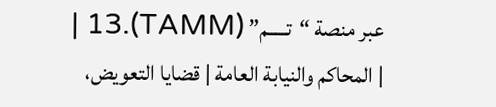عبر منصة “تـــــم” (TAMM).13 |
| المحاكم والنيابة العامة | قضايا التعويض،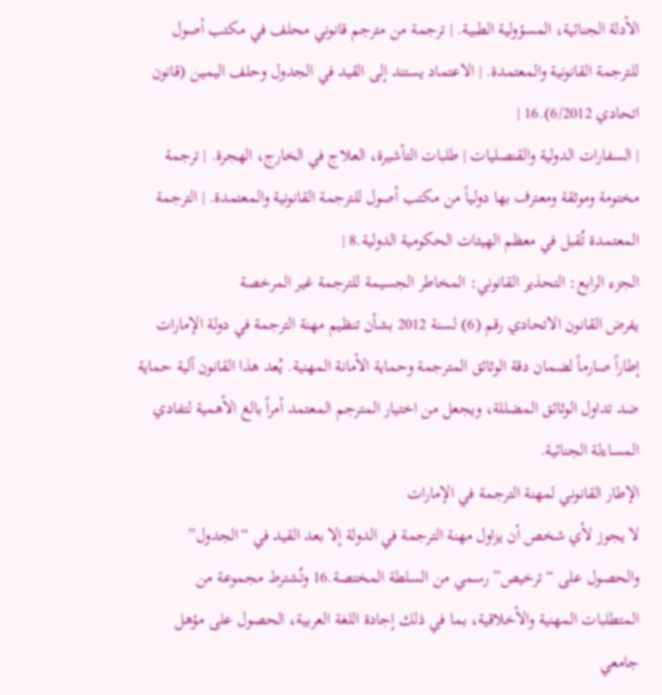الأدلة الجنائية، المسؤولية الطبية. | ترجمة من مترجم قانوني محلف في مكتب أصول للترجمة القانونية والمعتمدة. | الاعتماد يستند إلى القيد في الجدول وحلف اليمين (قانون اتحادي 6/2012).16 |
| السفارات الدولية والقنصليات | طلبات التأشيرة، العلاج في الخارج، الهجرة. | ترجمة مختومة وموثقة ومعترف بها دولياً من مكتب أصول للترجمة القانونية والمعتمدة. | الترجمة المعتمدة تُقبل في معظم الهيئات الحكومية الدولية.8 |
الجزء الرابع: التحذير القانوني: المخاطر الجسيمة للترجمة غير المرخصة
يفرض القانون الاتحادي رقم (6) لسنة 2012 بشأن تنظيم مهنة الترجمة في دولة الإمارات إطاراً صارماً لضمان دقة الوثائق المترجمة وحماية الأمانة المهنية. يُعد هذا القانون آلية حماية ضد تداول الوثائق المضللة، ويجعل من اختيار المترجم المعتمد أمراً بالغ الأهمية لتفادي المساءلة الجنائية.
الإطار القانوني لمهنة الترجمة في الإمارات
لا يجوز لأي شخص أن يزاول مهنة الترجمة في الدولة إلا بعد القيد في “الجدول” والحصول على “ترخيص” رسمي من السلطة المختصة.16 وتُشترط مجموعة من المتطلبات المهنية والأخلاقية، بما في ذلك إجادة اللغة العربية، الحصول على مؤهل جامعي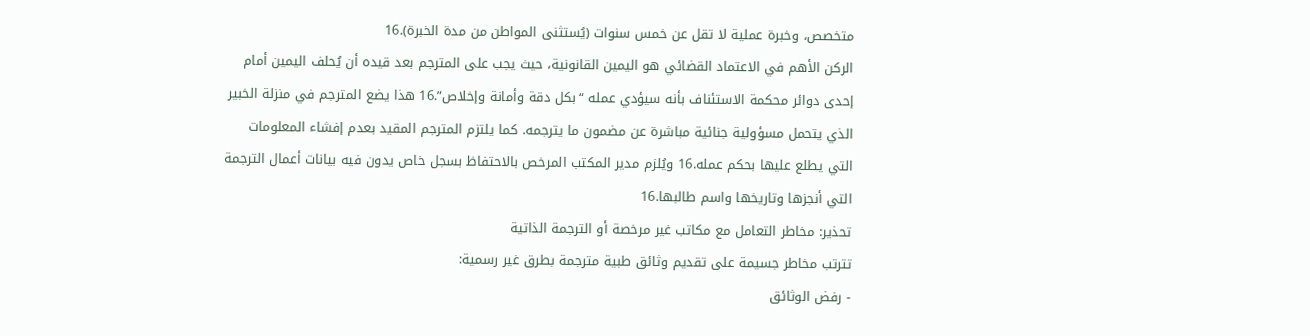متخصص، وخبرة عملية لا تقل عن خمس سنوات (يُستثنى المواطن من مدة الخبرة).16
الركن الأهم في الاعتماد القضائي هو اليمين القانونية، حيث يجب على المترجم بعد قيده أن يُحلف اليمين أمام إحدى دوائر محكمة الاستئناف بأنه سيؤدي عمله “بكل دقة وأمانة وإخلاص”.16 هذا يضع المترجم في منزلة الخبير الذي يتحمل مسؤولية جنائية مباشرة عن مضمون ما يترجمه. كما يلتزم المترجم المقيد بعدم إفشاء المعلومات التي يطلع عليها بحكم عمله.16 ويُلزم مدير المكتب المرخص بالاحتفاظ بسجل خاص يدون فيه بيانات أعمال الترجمة التي أنجزها وتاريخها واسم طالبها.16
تحذير: مخاطر التعامل مع مكاتب غير مرخصة أو الترجمة الذاتية
تترتب مخاطر جسيمة على تقديم وثائق طبية مترجمة بطرق غير رسمية:
- رفض الوثائق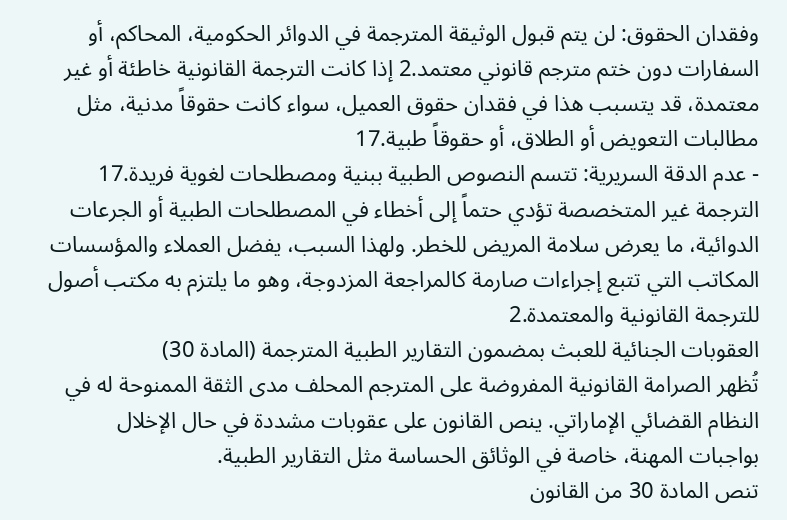وفقدان الحقوق: لن يتم قبول الوثيقة المترجمة في الدوائر الحكومية، المحاكم، أو السفارات دون ختم مترجم قانوني معتمد.2 إذا كانت الترجمة القانونية خاطئة أو غير معتمدة، قد يتسبب هذا في فقدان حقوق العميل، سواء كانت حقوقاً مدنية، مثل مطالبات التعويض أو الطلاق، أو حقوقاً طبية.17
- عدم الدقة السريرية: تتسم النصوص الطبية ببنية ومصطلحات لغوية فريدة.17 الترجمة غير المتخصصة تؤدي حتماً إلى أخطاء في المصطلحات الطبية أو الجرعات الدوائية، ما يعرض سلامة المريض للخطر. ولهذا السبب، يفضل العملاء والمؤسسات المكاتب التي تتبع إجراءات صارمة كالمراجعة المزدوجة، وهو ما يلتزم به مكتب أصول للترجمة القانونية والمعتمدة.2
العقوبات الجنائية للعبث بمضمون التقارير الطبية المترجمة (المادة 30)
تُظهر الصرامة القانونية المفروضة على المترجم المحلف مدى الثقة الممنوحة له في النظام القضائي الإماراتي. ينص القانون على عقوبات مشددة في حال الإخلال بواجبات المهنة، خاصة في الوثائق الحساسة مثل التقارير الطبية.
تنص المادة 30 من القانون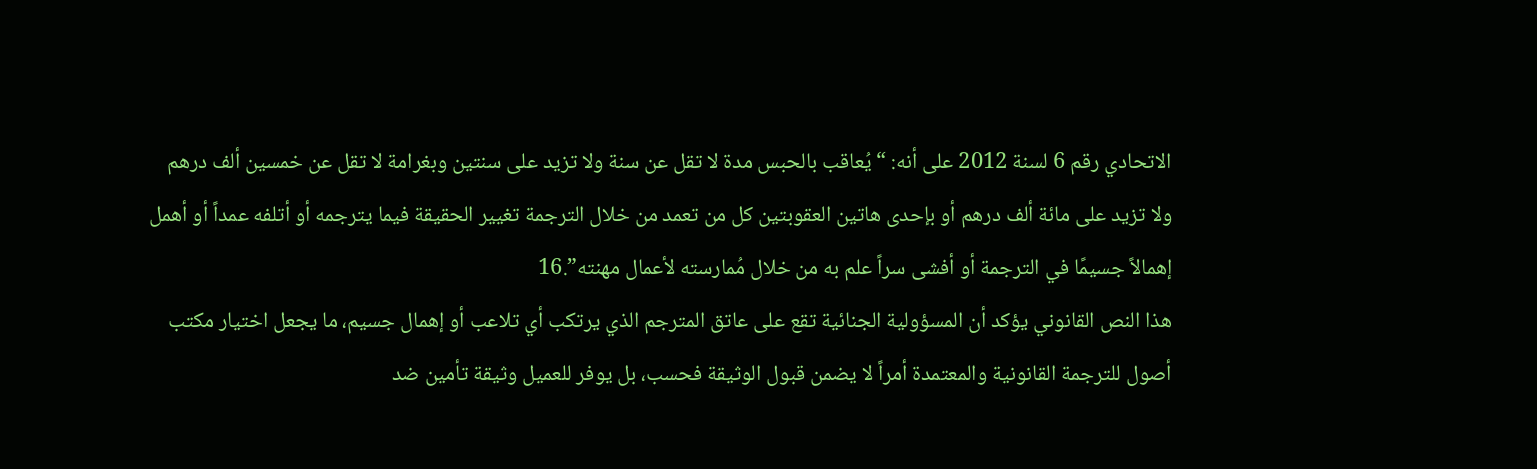الاتحادي رقم 6 لسنة 2012 على أنه: “يُعاقب بالحبس مدة لا تقل عن سنة ولا تزيد على سنتين وبغرامة لا تقل عن خمسين ألف درهم ولا تزيد على مائة ألف درهم أو بإحدى هاتين العقوبتين كل من تعمد من خلال الترجمة تغيير الحقيقة فيما يترجمه أو أتلفه عمداً أو أهمل إهمالاً جسيمًا في الترجمة أو أفشى سراً علم به من خلال مُمارسته لأعمال مهنته”.16
هذا النص القانوني يؤكد أن المسؤولية الجنائية تقع على عاتق المترجم الذي يرتكب أي تلاعب أو إهمال جسيم، ما يجعل اختيار مكتب أصول للترجمة القانونية والمعتمدة أمراً لا يضمن قبول الوثيقة فحسب، بل يوفر للعميل وثيقة تأمين ضد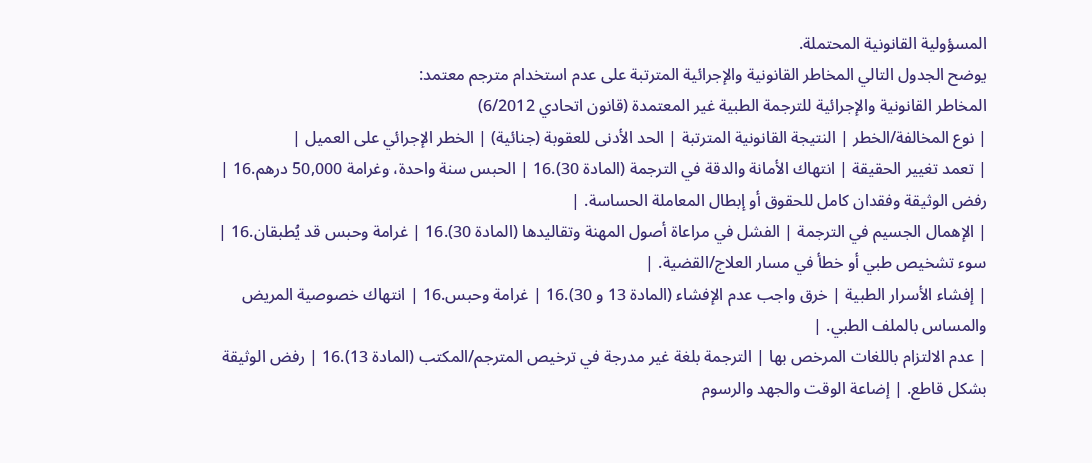المسؤولية القانونية المحتملة.
يوضح الجدول التالي المخاطر القانونية والإجرائية المترتبة على عدم استخدام مترجم معتمد:
المخاطر القانونية والإجرائية للترجمة الطبية غير المعتمدة (قانون اتحادي 6/2012)
| نوع المخالفة/الخطر | النتيجة القانونية المترتبة | الحد الأدنى للعقوبة (جنائية) | الخطر الإجرائي على العميل |
| تعمد تغيير الحقيقة | انتهاك الأمانة والدقة في الترجمة (المادة 30).16 | الحبس سنة واحدة، وغرامة 50,000 درهم.16 | رفض الوثيقة وفقدان كامل للحقوق أو إبطال المعاملة الحساسة. |
| الإهمال الجسيم في الترجمة | الفشل في مراعاة أصول المهنة وتقاليدها (المادة 30).16 | غرامة وحبس قد يُطبقان.16 | سوء تشخيص طبي أو خطأ في مسار العلاج/القضية. |
| إفشاء الأسرار الطبية | خرق واجب عدم الإفشاء (المادة 13 و 30).16 | غرامة وحبس.16 | انتهاك خصوصية المريض والمساس بالملف الطبي. |
| عدم الالتزام باللغات المرخص بها | الترجمة بلغة غير مدرجة في ترخيص المترجم/المكتب (المادة 13).16 | رفض الوثيقة بشكل قاطع. | إضاعة الوقت والجهد والرسوم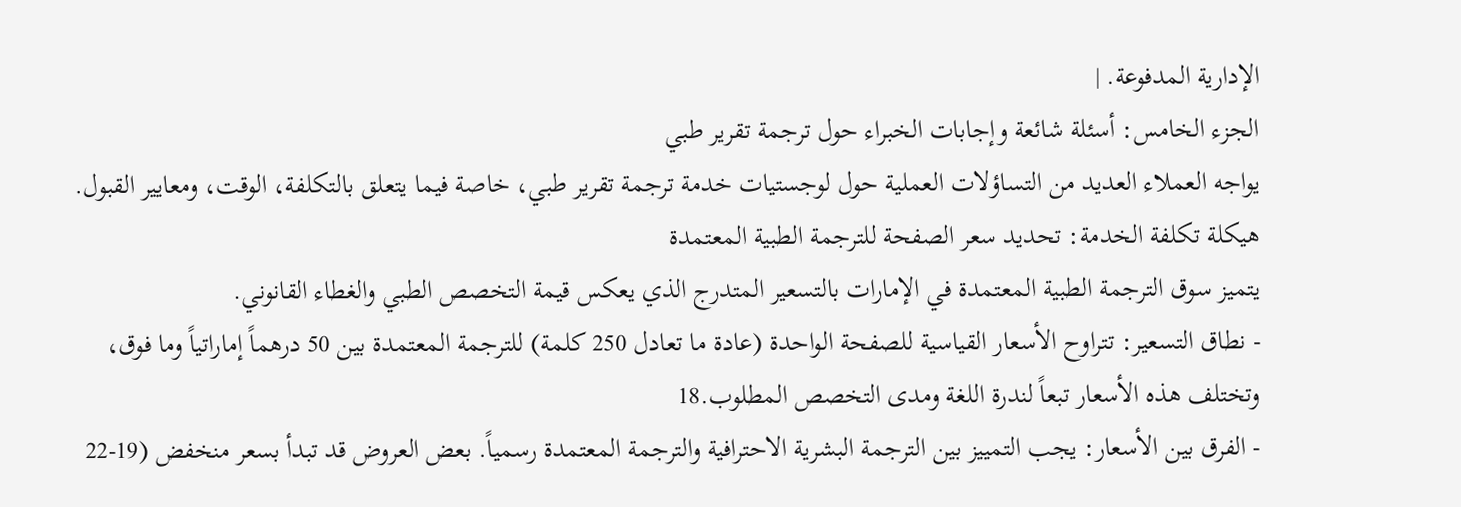الإدارية المدفوعة. |
الجزء الخامس: أسئلة شائعة وإجابات الخبراء حول ترجمة تقرير طبي
يواجه العملاء العديد من التساؤلات العملية حول لوجستيات خدمة ترجمة تقرير طبي، خاصة فيما يتعلق بالتكلفة، الوقت، ومعايير القبول.
هيكلة تكلفة الخدمة: تحديد سعر الصفحة للترجمة الطبية المعتمدة
يتميز سوق الترجمة الطبية المعتمدة في الإمارات بالتسعير المتدرج الذي يعكس قيمة التخصص الطبي والغطاء القانوني.
- نطاق التسعير: تتراوح الأسعار القياسية للصفحة الواحدة (عادة ما تعادل 250 كلمة) للترجمة المعتمدة بين 50 درهماً إماراتياً وما فوق، وتختلف هذه الأسعار تبعاً لندرة اللغة ومدى التخصص المطلوب.18
- الفرق بين الأسعار: يجب التمييز بين الترجمة البشرية الاحترافية والترجمة المعتمدة رسمياً. بعض العروض قد تبدأ بسعر منخفض (19-22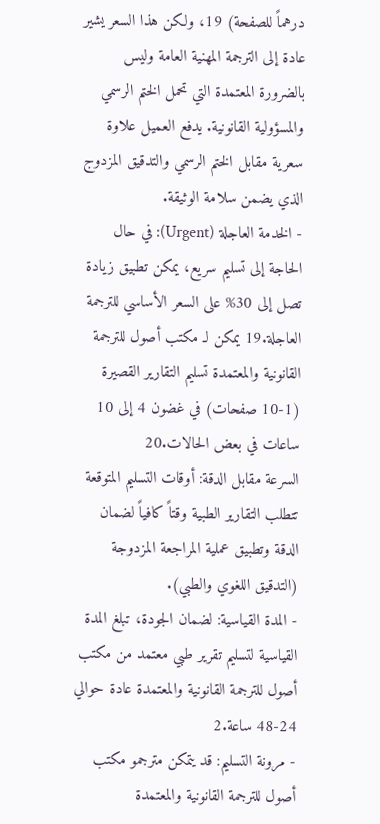درهماً للصفحة) 19، ولكن هذا السعر يشير عادة إلى الترجمة المهنية العامة وليس بالضرورة المعتمدة التي تحمل الختم الرسمي والمسؤولية القانونية. يدفع العميل علاوة سعرية مقابل الختم الرسمي والتدقيق المزدوج الذي يضمن سلامة الوثيقة.
- الخدمة العاجلة (Urgent): في حال الحاجة إلى تسليم سريع، يمكن تطبيق زيادة تصل إلى 30% على السعر الأساسي للترجمة العاجلة.19 يمكن لـ مكتب أصول للترجمة القانونية والمعتمدة تسليم التقارير القصيرة (1-10 صفحات) في غضون 4 إلى 10 ساعات في بعض الحالات.20
السرعة مقابل الدقة: أوقات التسليم المتوقعة
تتطلب التقارير الطبية وقتاً كافياً لضمان الدقة وتطبيق عملية المراجعة المزدوجة (التدقيق اللغوي والطبي).
- المدة القياسية: لضمان الجودة، تبلغ المدة القياسية لتسليم تقرير طبي معتمد من مكتب أصول للترجمة القانونية والمعتمدة عادة حوالي 24-48 ساعة.2
- مرونة التسليم: قد يتمكن مترجمو مكتب أصول للترجمة القانونية والمعتمدة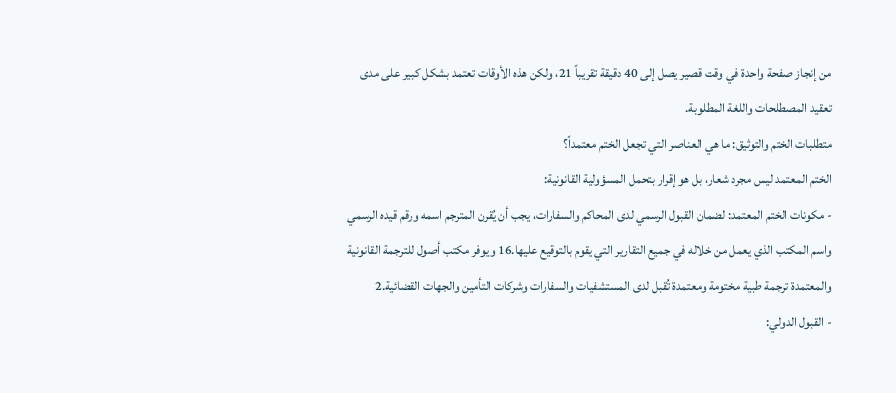من إنجاز صفحة واحدة في وقت قصير يصل إلى 40 دقيقة تقريباً 21، ولكن هذه الأوقات تعتمد بشكل كبير على مدى تعقيد المصطلحات واللغة المطلوبة.
متطلبات الختم والتوثيق: ما هي العناصر التي تجعل الختم معتمداً؟
الختم المعتمد ليس مجرد شعار، بل هو إقرار بتحمل المسؤولية القانونية:
- مكونات الختم المعتمد: لضمان القبول الرسمي لدى المحاكم والسفارات، يجب أن يُقرن المترجم اسمه ورقم قيده الرسمي واسم المكتب الذي يعمل من خلاله في جميع التقارير التي يقوم بالتوقيع عليها.16 ويوفر مكتب أصول للترجمة القانونية والمعتمدة ترجمة طبية مختومة ومعتمدة تُقبل لدى المستشفيات والسفارات وشركات التأمين والجهات القضائية.2
- القبول الدولي: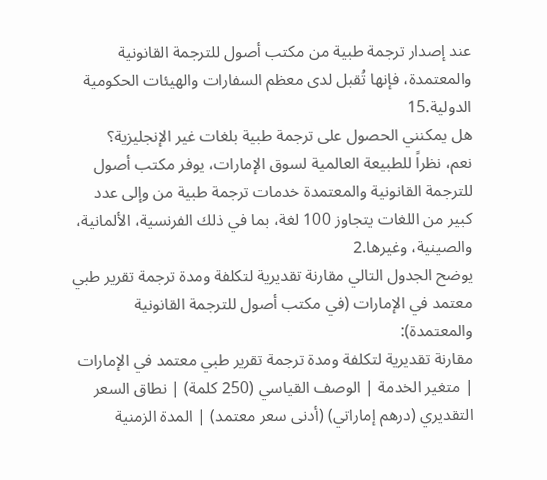عند إصدار ترجمة طبية من مكتب أصول للترجمة القانونية والمعتمدة، فإنها تُقبل لدى معظم السفارات والهيئات الحكومية الدولية.15
هل يمكنني الحصول على ترجمة طبية بلغات غير الإنجليزية؟
نعم، نظراً للطبيعة العالمية لسوق الإمارات، يوفر مكتب أصول للترجمة القانونية والمعتمدة خدمات ترجمة طبية من وإلى عدد كبير من اللغات يتجاوز 100 لغة، بما في ذلك الفرنسية، الألمانية، والصينية، وغيرها.2
يوضح الجدول التالي مقارنة تقديرية لتكلفة ومدة ترجمة تقرير طبي معتمد في الإمارات (في مكتب أصول للترجمة القانونية والمعتمدة):
مقارنة تقديرية لتكلفة ومدة ترجمة تقرير طبي معتمد في الإمارات
| متغير الخدمة | الوصف القياسي (250 كلمة) | نطاق السعر التقديري (درهم إماراتي) (أدنى سعر معتمد) | المدة الزمنية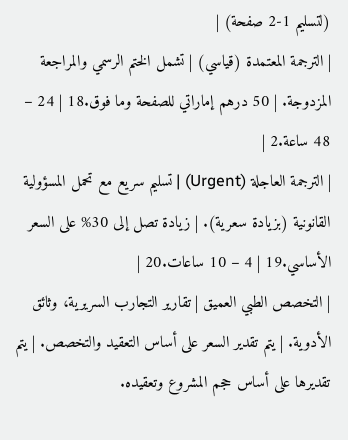(لتسليم 1-2 صفحة) |
| الترجمة المعتمدة (قياسي) | تشمل الختم الرسمي والمراجعة المزدوجة. | 50 درهم إماراتي للصفحة وما فوق.18 | 24 – 48 ساعة.2 |
| الترجمة العاجلة (Urgent) | تسليم سريع مع تحمل المسؤولية القانونية (بزيادة سعرية). | زيادة تصل إلى 30% على السعر الأساسي.19 | 4 – 10 ساعات.20 |
| التخصص الطبي العميق | تقارير التجارب السريرية، وثائق الأدوية. | يتم تقدير السعر على أساس التعقيد والتخصص. | يتم تقديرها على أساس حجم المشروع وتعقيده.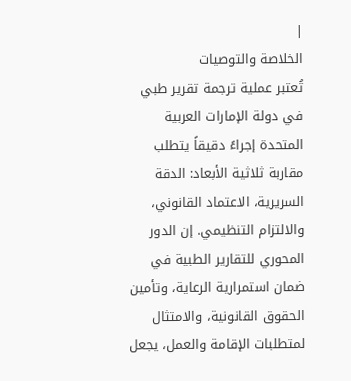|
الخلاصة والتوصيات
تُعتبر عملية ترجمة تقرير طبي في دولة الإمارات العربية المتحدة إجراءً دقيقاً يتطلب مقاربة ثلاثية الأبعاد: الدقة السريرية، الاعتماد القانوني، والالتزام التنظيمي. إن الدور المحوري للتقارير الطبية في ضمان استمرارية الرعاية، وتأمين الحقوق القانونية، والامتثال لمتطلبات الإقامة والعمل، يجعل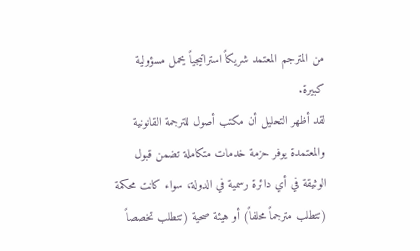من المترجم المعتمد شريكاً استراتيجياً يحمل مسؤولية كبيرة.
لقد أظهر التحليل أن مكتب أصول للترجمة القانونية والمعتمدة يوفر حزمة خدمات متكاملة تضمن قبول الوثيقة في أي دائرة رسمية في الدولة، سواء كانت محكمة (تتطلب مترجماً محلفاً) أو هيئة صحية (تتطلب تخصصاً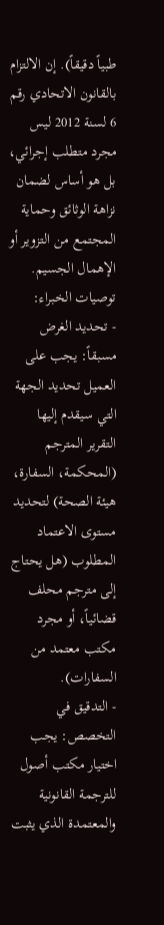طبياً دقيقاً). إن الالتزام بالقانون الاتحادي رقم 6 لسنة 2012 ليس مجرد متطلب إجرائي، بل هو أساس لضمان نزاهة الوثائق وحماية المجتمع من التزوير أو الإهمال الجسيم.
توصيات الخبراء:
- تحديد الغرض مسبقاً: يجب على العميل تحديد الجهة التي سيقدم إليها التقرير المترجم (المحكمة، السفارة، هيئة الصحة) لتحديد مستوى الاعتماد المطلوب (هل يحتاج إلى مترجم محلف قضائياً، أو مجرد مكتب معتمد من السفارات).
- التدقيق في التخصص: يجب اختيار مكتب أصول للترجمة القانونية والمعتمدة الذي يثبت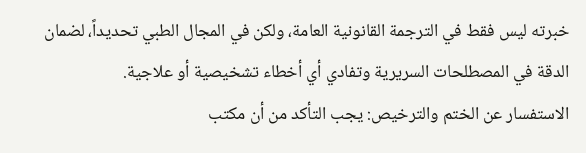خبرته ليس فقط في الترجمة القانونية العامة، ولكن في المجال الطبي تحديداً، لضمان الدقة في المصطلحات السريرية وتفادي أي أخطاء تشخيصية أو علاجية.
الاستفسار عن الختم والترخيص: يجب التأكد من أن مكتب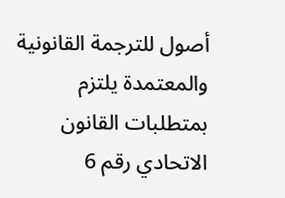أصول للترجمة القانونية والمعتمدة يلتزم بمتطلبات القانون الاتحادي رقم 6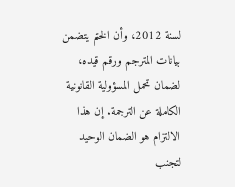لسنة 2012، وأن الختم يتضمن بيانات المترجم ورقم قيده، لضمان تحمل المسؤولية القانونية الكاملة عن الترجمة. إن هذا الالتزام هو الضمان الوحيد لتجنب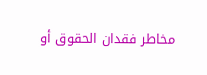مخاطر فقدان الحقوق أو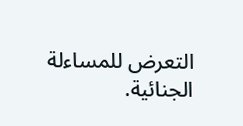التعرض للمساءلة الجنائية.